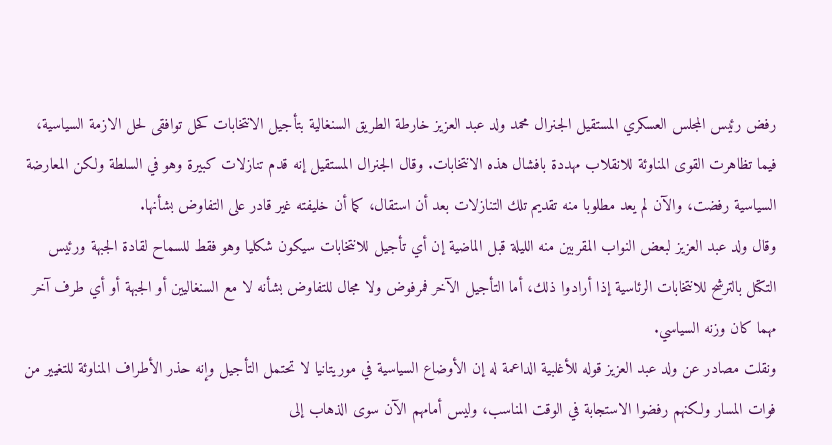رفض رئيس المجلس العسكري المستقيل الجنرال محمد ولد عبد العزيز خارطة الطريق السنغالية بتأجيل الانتخابات كحل توافقى لحل الازمة السياسية، فيما تظاهرت القوى المناوئة للانقلاب مهددة بافشال هذه الانتخابات. وقال الجنرال المستقيل إنه قدم تنازلات كبيرة وهو في السلطة ولكن المعارضة السياسية رفضت، والآن لم يعد مطلوبا منه تقديم تلك التنازلات بعد أن استقال، كما أن خليفته غير قادر على التفاوض بشأنها.
وقال ولد عبد العزيز لبعض النواب المقربين منه الليلة قبل الماضية إن أي تأجيل للانتخابات سيكون شكليا وهو فقط للسماح لقادة الجبهة ورئيس التكتل بالترشح للانتخابات الرئاسية إذا أرادوا ذلك، أما التأجيل الآخر فمرفوض ولا مجال للتفاوض بشأنه لا مع السنغاليين أو الجبهة أو أي طرف آخر مهما كان وزنه السياسي.
ونقلت مصادر عن ولد عبد العزيز قوله للأغلبية الداعمة له إن الأوضاع السياسية في موريتانيا لا تحتمل التأجيل وإنه حذر الأطراف المناوئة للتغيير من فوات المسار ولكنهم رفضوا الاستجابة في الوقت المناسب، وليس أمامهم الآن سوى الذهاب إلى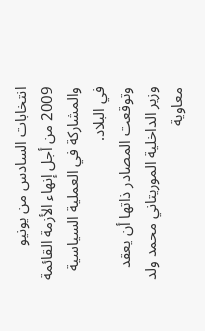انتخابات السادس من يونيو 2009 من أجل إنهاء الأزمة القائمة والمشاركة في العملية السياسية في البلاد.
وتوقعت المصادر ذاتها أن يعقد وزير الداخلية الموريتاني محمد ولد معاوية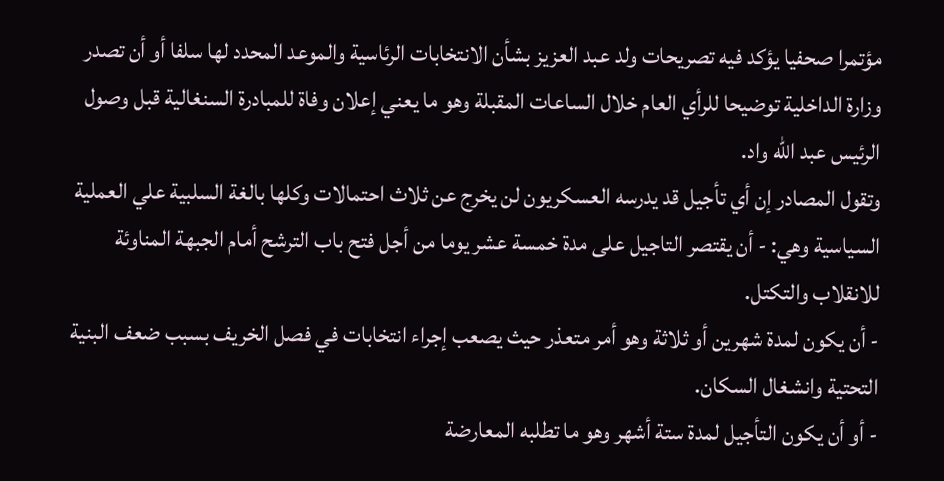مؤتمرا صحفيا يؤكد فيه تصريحات ولد عبد العزيز بشأن الانتخابات الرئاسية والموعد المحدد لها سلفا أو أن تصدر وزارة الداخلية توضيحا للرأي العام خلال الساعات المقبلة وهو ما يعني إعلان وفاة للمبادرة السنغالية قبل وصول الرئيس عبد الله واد.
وتقول المصادر إن أي تأجيل قد يدرسه العسكريون لن يخرج عن ثلاث احتمالات وكلها بالغة السلبية علي العملية السياسية وهي: - أن يقتصر التاجيل على مدة خمسة عشر يوما من أجل فتح باب الترشح أمام الجبهة المناوئة للانقلاب والتكتل.
- أن يكون لمدة شهرين أو ثلاثة وهو أمر متعذر حيث يصعب إجراء انتخابات في فصل الخريف بسبب ضعف البنية التحتية وانشغال السكان.
- أو أن يكون التأجيل لمدة ستة أشهر وهو ما تطلبه المعارضة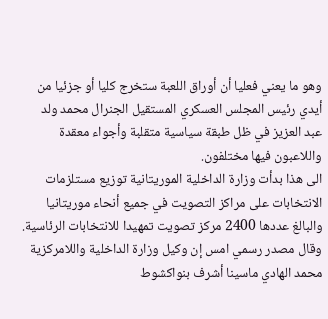وهو ما يعني فعليا أن أوراق اللعبة ستخرج كليا أو جزئيا من أيدي رئيس المجلس العسكري المستقيل الجنرال محمد ولد عبد العزيز في ظل طبقة سياسية متقلبة وأجواء معقدة واللاعبون فيها مختلفون.
الى هذا بدأت وزارة الداخلية الموريتانية توزيع مستلزمات الانتخابات على مراكز التصويت في جميع أنحاء موريتانيا والبالغ عددها 2400 مركز تصويت تمهيدا للانتخابات الرئاسية.
وقال مصدر رسمي امس إن وكيل وزارة الداخلية واللامركزية محمد الهادي ماسينا أشرف بنواكشوط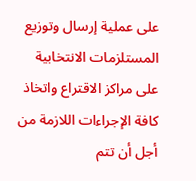على عملية إرسال وتوزيع المستلزمات الانتخابية على مراكز الاقتراع واتخاذ كافة الإجراءات اللازمة من أجل أن تتم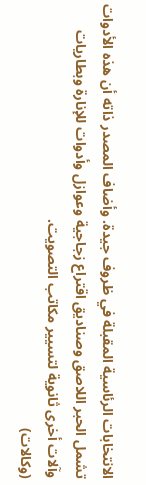الانتخابات الرئاسية المقبلة في ظروف جيدة. وأضاف المصدر ذاته أن هذه الأدوات تشمل الحبر اللاصق وصناديق اقتراع زجاجية وعوازل وأدوات للإنارة وبطاريات وآلات أخرى ثانوية لتسيير مكاتب التصويت.
(وكالات)